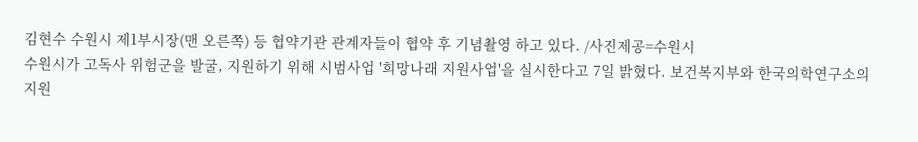김현수 수원시 제1부시장(맨 오른쪽) 등 협약기관 관계자들이 협약 후 기념촬영 하고 있다. /사진제공=수원시
수원시가 고독사 위험군을 발굴, 지원하기 위해 시범사업 '희망나래 지원사업'을 실시한다고 7일 밝혔다. 보건복지부와 한국의학연구소의 지원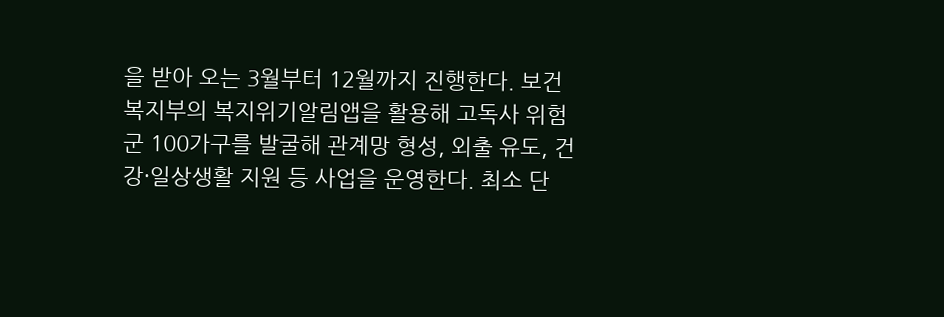을 받아 오는 3월부터 12월까지 진행한다. 보건복지부의 복지위기알림앱을 활용해 고독사 위험군 100가구를 발굴해 관계망 형성, 외출 유도, 건강·일상생활 지원 등 사업을 운영한다. 최소 단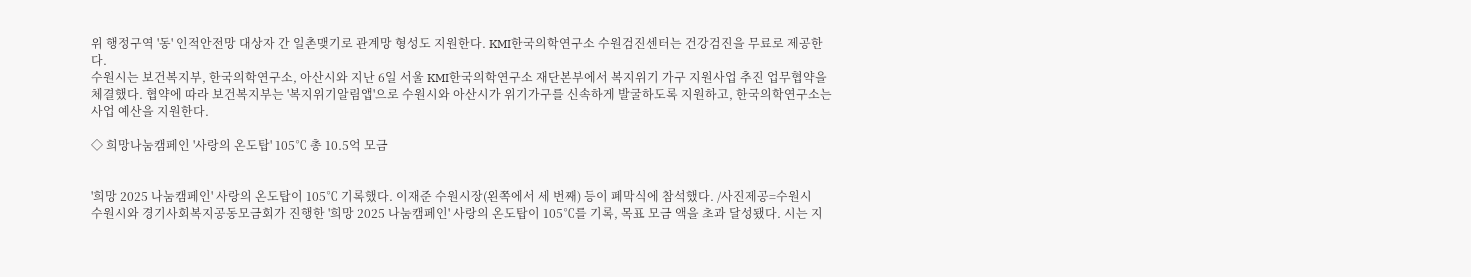위 행정구역 '동' 인적안전망 대상자 간 일촌맺기로 관계망 형성도 지원한다. KMI한국의학연구소 수원검진센터는 건강검진을 무료로 제공한다.
수원시는 보건복지부, 한국의학연구소, 아산시와 지난 6일 서울 KMI한국의학연구소 재단본부에서 복지위기 가구 지원사업 추진 업무협약을 체결했다. 협약에 따라 보건복지부는 '복지위기알림앱'으로 수원시와 아산시가 위기가구를 신속하게 발굴하도록 지원하고, 한국의학연구소는 사업 예산을 지원한다.

◇ 희망나눔캠페인 '사랑의 온도탑' 105℃ 총 10.5억 모금


'희망 2025 나눔캠페인' 사랑의 온도탑이 105℃ 기록했다. 이재준 수원시장(왼쪽에서 세 번째) 등이 폐막식에 참석했다. /사진제공=수원시
수원시와 경기사회복지공동모금회가 진행한 '희망 2025 나눔캠페인' 사랑의 온도탑이 105℃를 기록, 목표 모금 액을 초과 달성됐다. 시는 지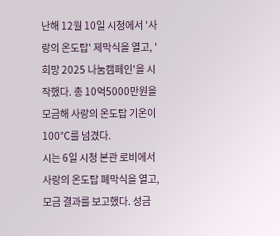난해 12월 10일 시청에서 '사랑의 온도탑' 제막식을 열고, '희망 2025 나눔캠페인'을 시작했다. 총 10억5000만원을 모금해 사랑의 온도탑 기온이 100℃를 넘겼다.
시는 6일 시청 본관 로비에서 사랑의 온도탑 폐막식을 열고, 모금 결과를 보고했다. 성금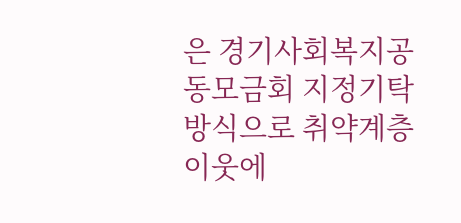은 경기사회복지공동모금회 지정기탁 방식으로 취약계층 이웃에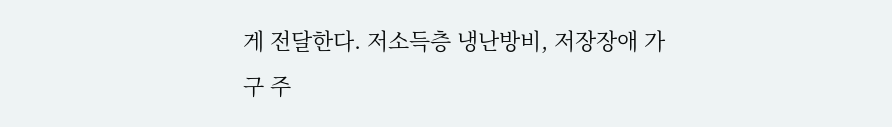게 전달한다. 저소득층 냉난방비, 저장장애 가구 주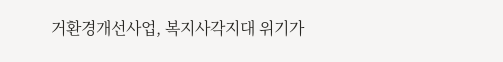거환경개선사업, 복지사각지대 위기가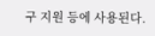구 지원 등에 사용된다.